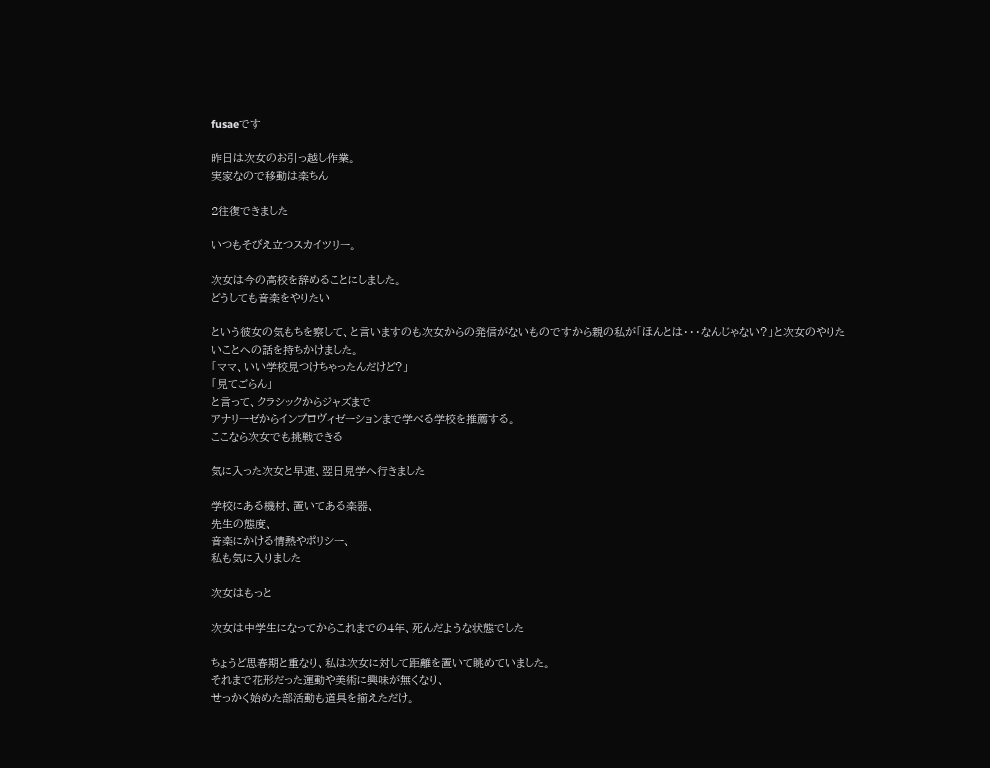fusaeです

昨日は次女のお引っ越し作業。
実家なので移動は楽ちん

2往復できました

いつもそびえ立つスカイツリー。

次女は今の高校を辞めることにしました。
どうしても音楽をやりたい

という彼女の気もちを察して、と言いますのも次女からの発信がないものですから親の私が「ほんとは・・・なんじゃない?」と次女のやりたいことへの話を持ちかけました。
「ママ、いい学校見つけちゃったんだけど?」
「見てごらん」
と言って、クラシックからジャズまで
アナリーゼからインプロヴィゼーションまで学べる学校を推薦する。
ここなら次女でも挑戦できる

気に入った次女と早速、翌日見学へ行きました

学校にある機材、置いてある楽器、
先生の態度、
音楽にかける情熱やポリシー、
私も気に入りました

次女はもっと

次女は中学生になってからこれまでの4年、死んだような状態でした

ちょうど思春期と重なり、私は次女に対して距離を置いて眺めていました。
それまで花形だった運動や美術に興味が無くなり、
せっかく始めた部活動も道具を揃えただけ。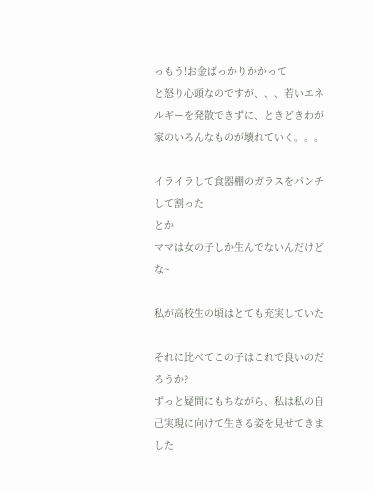っもう!お金ばっかりかかって
と怒り心頭なのですが、、、若いエネルギーを発散できずに、ときどきわが家のいろんなものが壊れていく。。。

イライラして食器棚のガラスをパンチして割った
とか
ママは女の子しか生んでないんだけどな~

私が高校生の頃はとても充実していた

それに比べてこの子はこれで良いのだろうか?
ずっと疑問にもちながら、私は私の自己実現に向けて生きる姿を見せてきました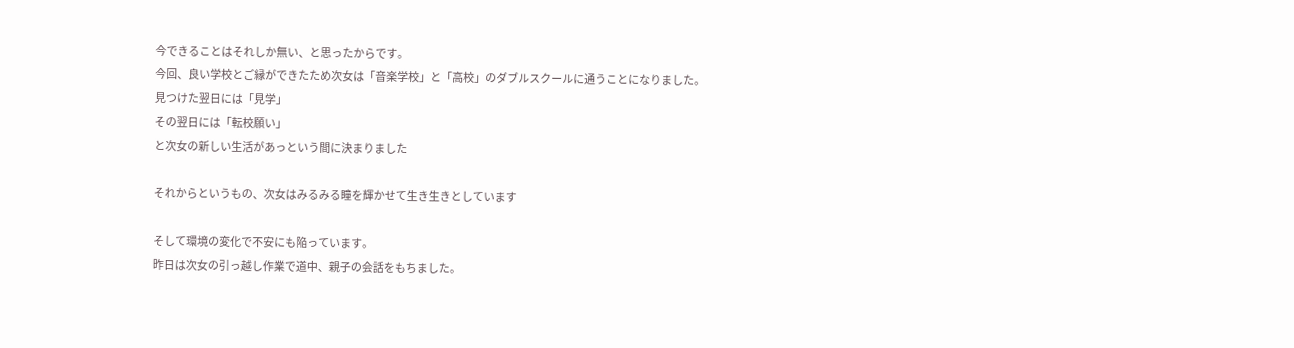今できることはそれしか無い、と思ったからです。
今回、良い学校とご縁ができたため次女は「音楽学校」と「高校」のダブルスクールに通うことになりました。
見つけた翌日には「見学」
その翌日には「転校願い」
と次女の新しい生活があっという間に決まりました

それからというもの、次女はみるみる瞳を輝かせて生き生きとしています

そして環境の変化で不安にも陥っています。
昨日は次女の引っ越し作業で道中、親子の会話をもちました。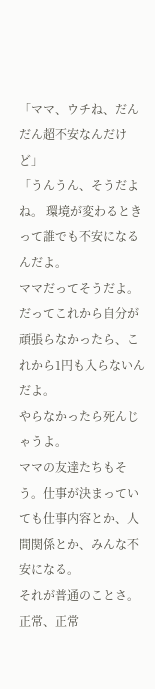「ママ、ウチね、だんだん超不安なんだけど」
「うんうん、そうだよね。 環境が変わるときって誰でも不安になるんだよ。
ママだってそうだよ。だってこれから自分が頑張らなかったら、これから1円も入らないんだよ。
やらなかったら死んじゃうよ。
ママの友達たちもそう。仕事が決まっていても仕事内容とか、人間関係とか、みんな不安になる。
それが普通のことさ。正常、正常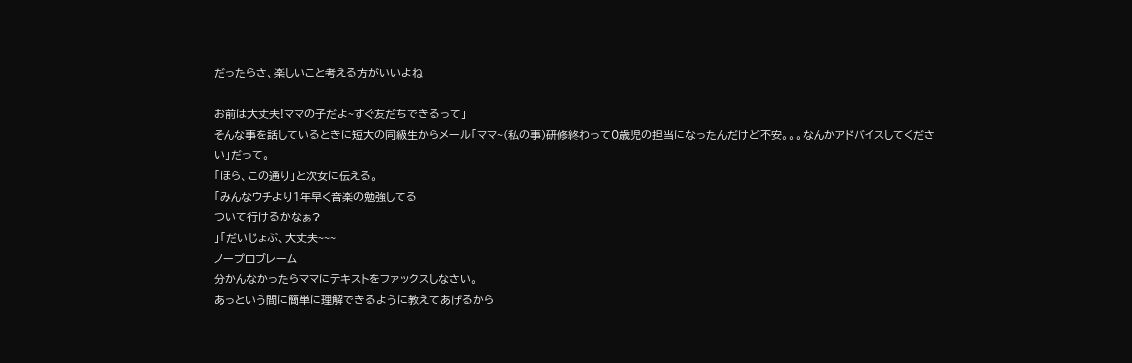だったらさ、楽しいこと考える方がいいよね

お前は大丈夫!ママの子だよ~すぐ友だちできるって」
そんな事を話しているときに短大の同級生からメール「ママ~(私の事)研修終わって0歳児の担当になったんだけど不安。。。なんかアドバイスしてください」だって。
「ほら、この通り」と次女に伝える。
「みんなウチより1年早く音楽の勉強してる
ついて行けるかなぁ?
」「だいじょぶ、大丈夫~~~
ノープロブレーム
分かんなかったらママにテキストをファックスしなさい。
あっという間に簡単に理解できるように教えてあげるから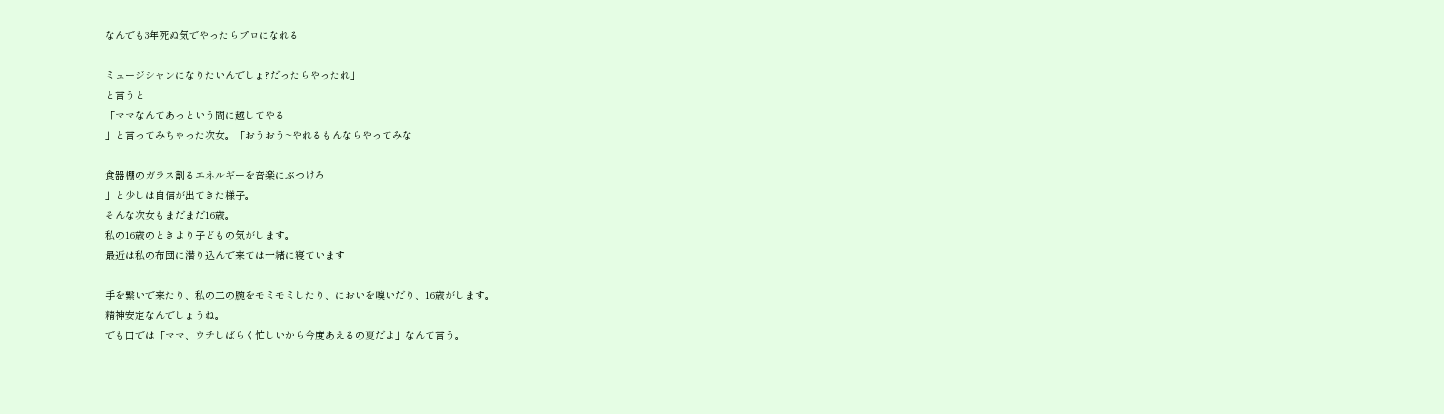なんでも3年死ぬ気でやったらプロになれる

ミュージシャンになりたいんでしょ?だったらやったれ」
と言うと
「ママなんてあっという間に越してやる
」と言ってみちゃった次女。「おうおう~やれるもんならやってみな

食器棚のガラス割るエネルギーを音楽にぶつけろ
」と少しは自信が出てきた様子。
そんな次女もまだまだ16歳。
私の16歳のときより子どもの気がします。
最近は私の布団に潜り込んで来ては一緒に寝ています

手を繋いで来たり、私の二の腕をモミモミしたり、においを嗅いだり、16歳がします。
精神安定なんでしょうね。
でも口では「ママ、ウチしばらく忙しいから今度あえるの夏だよ」なんて言う。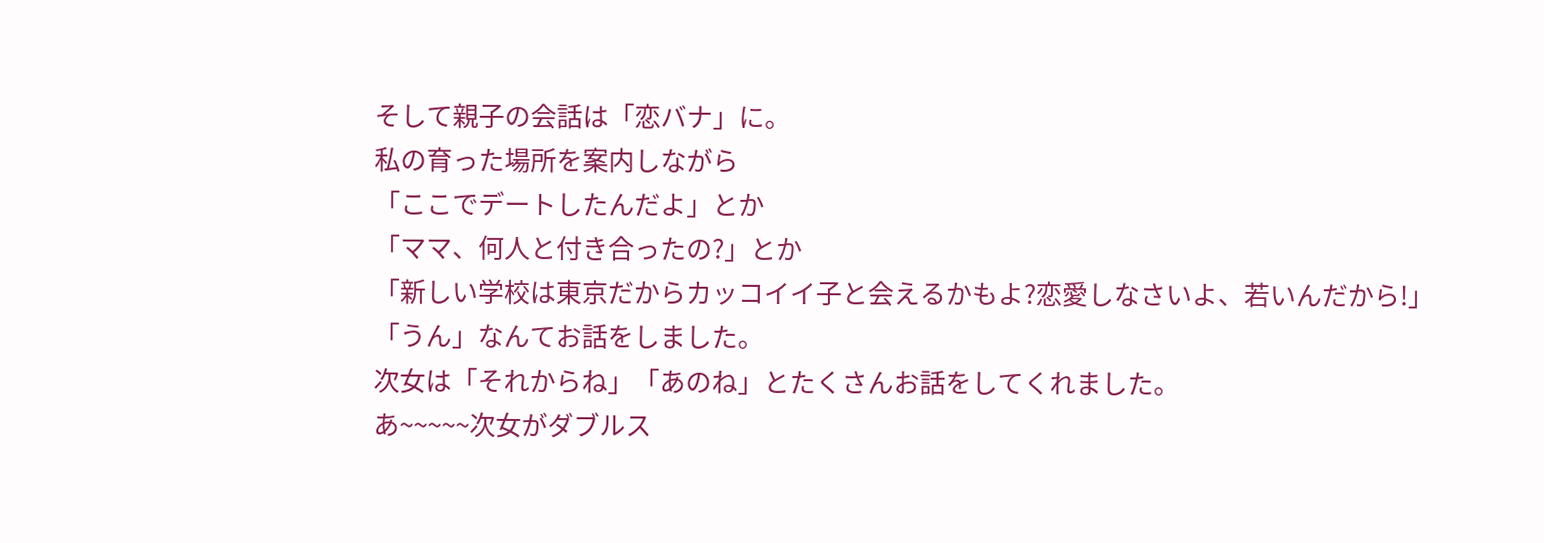そして親子の会話は「恋バナ」に。
私の育った場所を案内しながら
「ここでデートしたんだよ」とか
「ママ、何人と付き合ったの?」とか
「新しい学校は東京だからカッコイイ子と会えるかもよ?恋愛しなさいよ、若いんだから!」
「うん」なんてお話をしました。
次女は「それからね」「あのね」とたくさんお話をしてくれました。
あ~~~~~次女がダブルス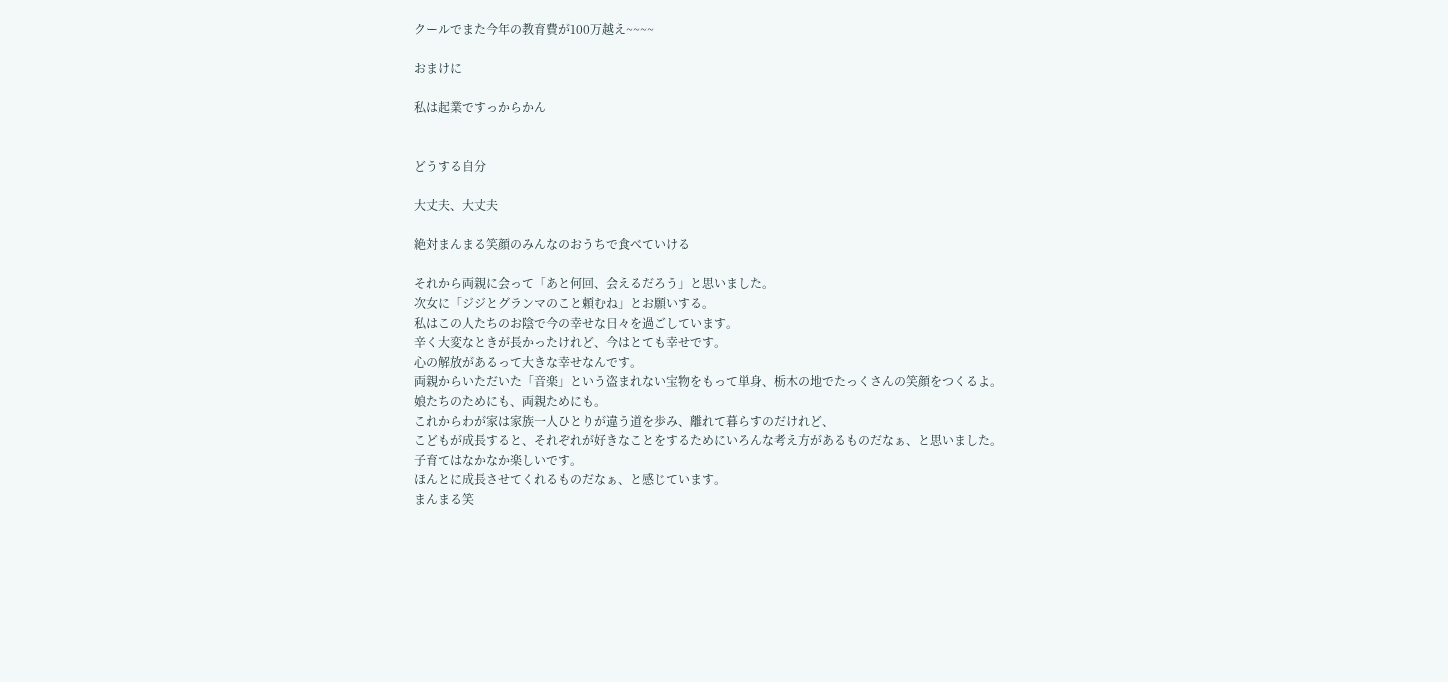クールでまた今年の教育費が100万越え~~~~

おまけに

私は起業ですっからかん


どうする自分

大丈夫、大丈夫

絶対まんまる笑顔のみんなのおうちで食べていける

それから両親に会って「あと何回、会えるだろう」と思いました。
次女に「ジジとグランマのこと頼むね」とお願いする。
私はこの人たちのお陰で今の幸せな日々を過ごしています。
辛く大変なときが長かったけれど、今はとても幸せです。
心の解放があるって大きな幸せなんです。
両親からいただいた「音楽」という盗まれない宝物をもって単身、栃木の地でたっくさんの笑顔をつくるよ。
娘たちのためにも、両親ためにも。
これからわが家は家族一人ひとりが違う道を歩み、離れて暮らすのだけれど、
こどもが成長すると、それぞれが好きなことをするためにいろんな考え方があるものだなぁ、と思いました。
子育てはなかなか楽しいです。
ほんとに成長させてくれるものだなぁ、と感じています。
まんまる笑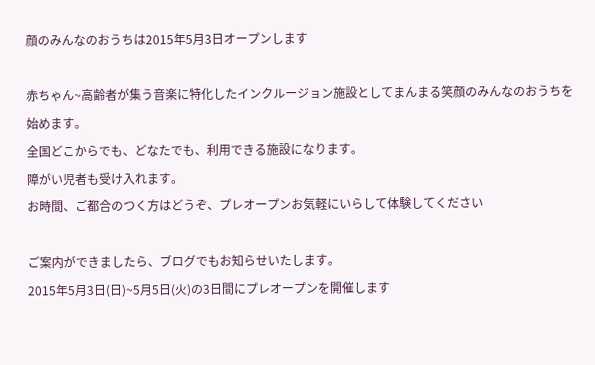顔のみんなのおうちは2015年5月3日オープンします

赤ちゃん~高齢者が集う音楽に特化したインクルージョン施設としてまんまる笑顔のみんなのおうちを始めます。
全国どこからでも、どなたでも、利用できる施設になります。
障がい児者も受け入れます。
お時間、ご都合のつく方はどうぞ、プレオープンお気軽にいらして体験してください

ご案内ができましたら、ブログでもお知らせいたします。
2015年5月3日(日)~5月5日(火)の3日間にプレオープンを開催します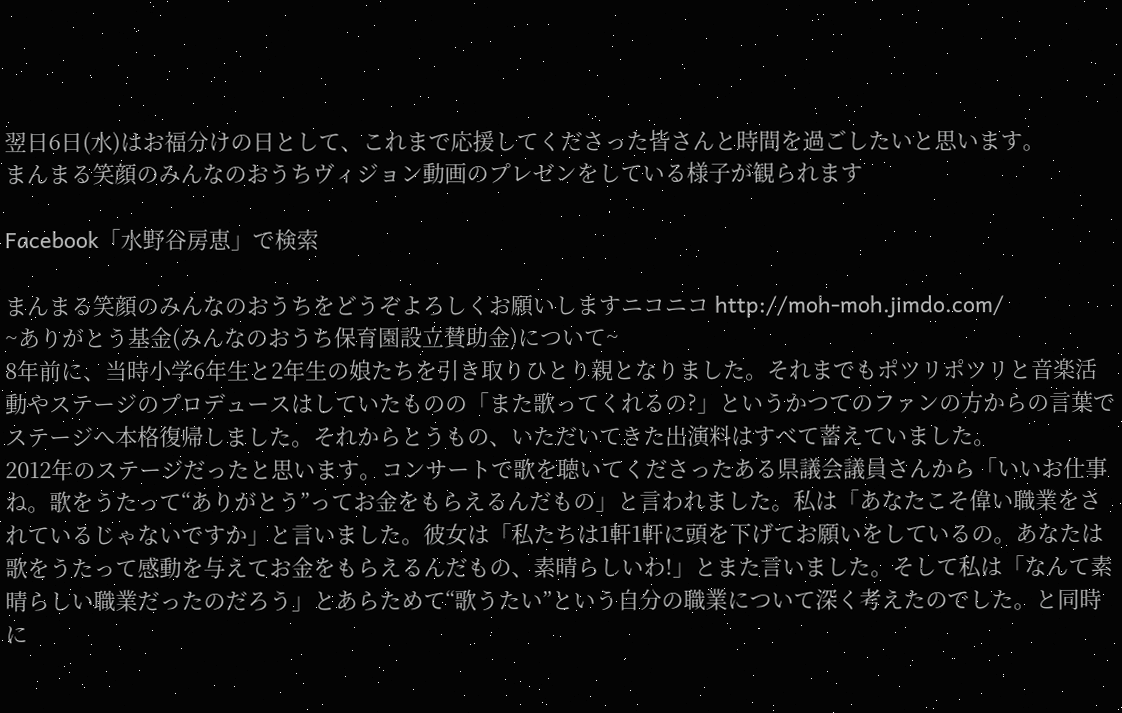翌日6日(水)はお福分けの日として、これまで応援してくださった皆さんと時間を過ごしたいと思います。
まんまる笑顔のみんなのおうちヴィジョン動画のプレゼンをしている様子が観られます

Facebook「水野谷房恵」で検索

まんまる笑顔のみんなのおうちをどうぞよろしくお願いしますニコニコ http://moh-moh.jimdo.com/
~ありがとう基金(みんなのおうち保育園設立賛助金)について~
8年前に、当時小学6年生と2年生の娘たちを引き取りひとり親となりました。それまでもポツリポツリと音楽活動やステージのプロデュースはしていたものの「また歌ってくれるの?」というかつてのファンの方からの言葉でステージへ本格復帰しました。それからとうもの、いただいてきた出演料はすべて蓄えていました。
2012年のステージだったと思います。コンサートで歌を聴いてくださったある県議会議員さんから「いいお仕事ね。歌をうたって“ありがとう”ってお金をもらえるんだもの」と言われました。私は「あなたこそ偉い職業をされているじゃないですか」と言いました。彼女は「私たちは1軒1軒に頭を下げてお願いをしているの。あなたは歌をうたって感動を与えてお金をもらえるんだもの、素晴らしいわ!」とまた言いました。そして私は「なんて素晴らしい職業だったのだろう」とあらためて“歌うたい”という自分の職業について深く考えたのでした。と同時に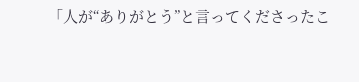「人が“ありがとう”と言ってくださったこ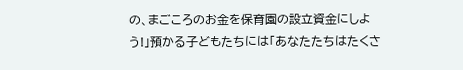の、まごころのお金を保育園の設立資金にしよう!」預かる子どもたちには「あなたたちはたくさ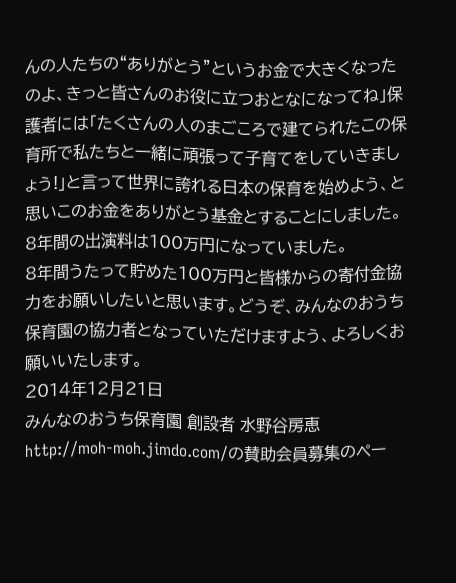んの人たちの“ありがとう”というお金で大きくなったのよ、きっと皆さんのお役に立つおとなになってね」保護者には「たくさんの人のまごころで建てられたこの保育所で私たちと一緒に頑張って子育てをしていきましょう!」と言って世界に誇れる日本の保育を始めよう、と思いこのお金をありがとう基金とすることにしました。8年間の出演料は100万円になっていました。
8年間うたって貯めた100万円と皆様からの寄付金協力をお願いしたいと思います。どうぞ、みんなのおうち保育園の協力者となっていただけますよう、よろしくお願いいたします。
2014年12月21日
みんなのおうち保育園 創設者 水野谷房恵
http://moh-moh.jimdo.com/の賛助会員募集のペー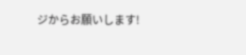ジからお願いします!